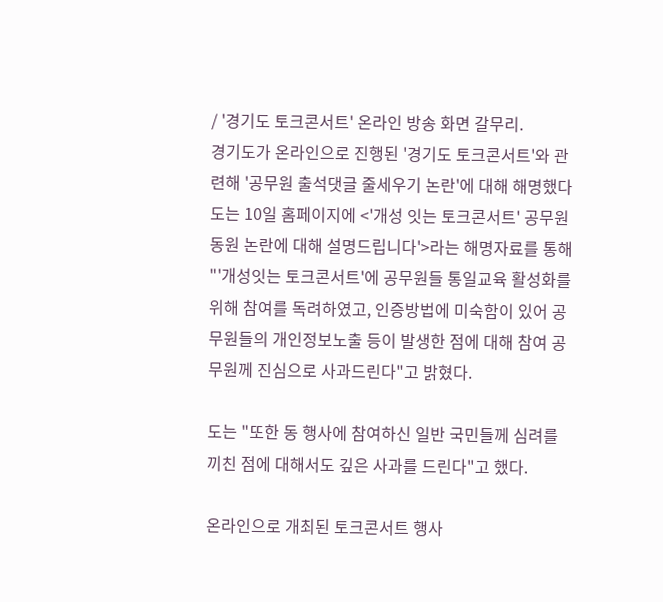/ '경기도 토크콘서트' 온라인 방송 화면 갈무리.
경기도가 온라인으로 진행된 '경기도 토크콘서트'와 관련해 '공무원 출석댓글 줄세우기 논란'에 대해 해명했다
도는 10일 홈페이지에 <'개성 잇는 토크콘서트' 공무원 동원 논란에 대해 설명드립니다'>라는 해명자료를 통해 "'개성잇는 토크콘서트'에 공무원들 통일교육 활성화를 위해 참여를 독려하였고, 인증방법에 미숙함이 있어 공무원들의 개인정보노출 등이 발생한 점에 대해 참여 공무원께 진심으로 사과드린다"고 밝혔다.

도는 "또한 동 행사에 참여하신 일반 국민들께 심려를 끼친 점에 대해서도 깊은 사과를 드린다"고 했다.

온라인으로 개최된 토크콘서트 행사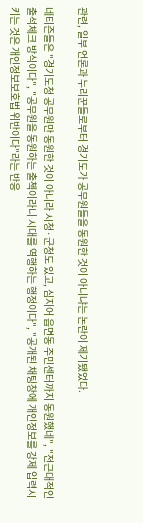관련, 일부 언론과 누리꾼들로부터 경기도가 공무원들을 동원한 것이 아니냐는 논란이 제기됐었다.

네티즌들은 "경기도청 공무원만 동원한 것이 아니라 시청·군청도 있고, 심지어 읍면동 주민센터까지 동원했네", "전근대적인 출석체크 방식이다", "공무원을 동원하는 출첵이라니 시대를 역행하는 행정이다", "공개된 채팅창에 개인정보를 강제 입력시키는 것은 개인정보보호법 위반이다"라는 반응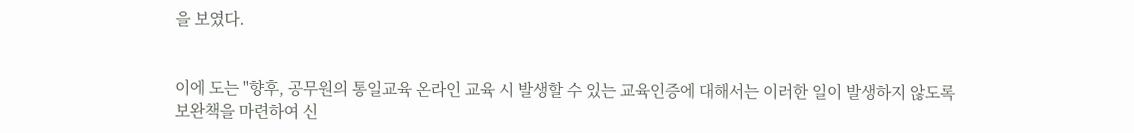을 보였다.


이에 도는 "향후, 공무원의 통일교육 온라인 교육 시 발생할 수 있는 교육인증에 대해서는 이러한 일이 발생하지 않도록 보완책을 마련하여 신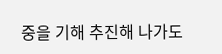중을 기해 추진해 나가도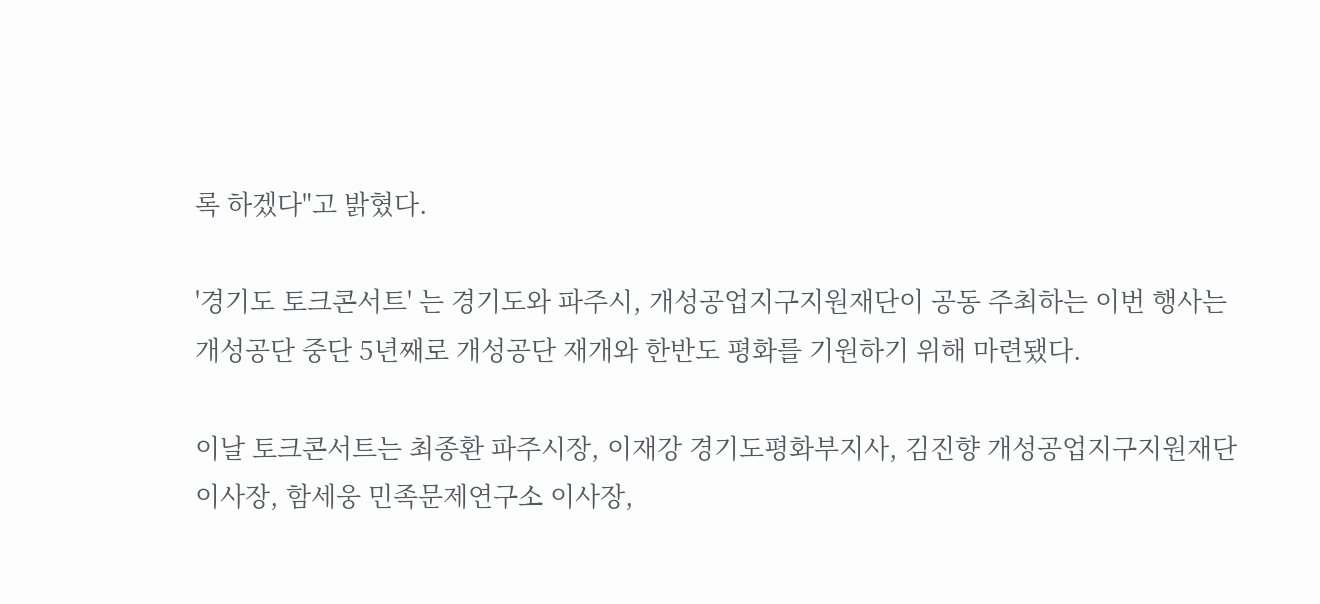록 하겠다"고 밝혔다.

'경기도 토크콘서트' 는 경기도와 파주시, 개성공업지구지원재단이 공동 주최하는 이번 행사는 개성공단 중단 5년째로 개성공단 재개와 한반도 평화를 기원하기 위해 마련됐다.

이날 토크콘서트는 최종환 파주시장, 이재강 경기도평화부지사, 김진향 개성공업지구지원재단 이사장, 함세웅 민족문제연구소 이사장,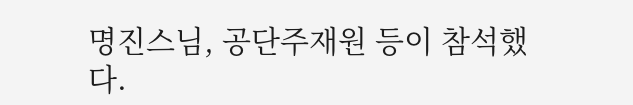명진스님, 공단주재원 등이 참석했다.